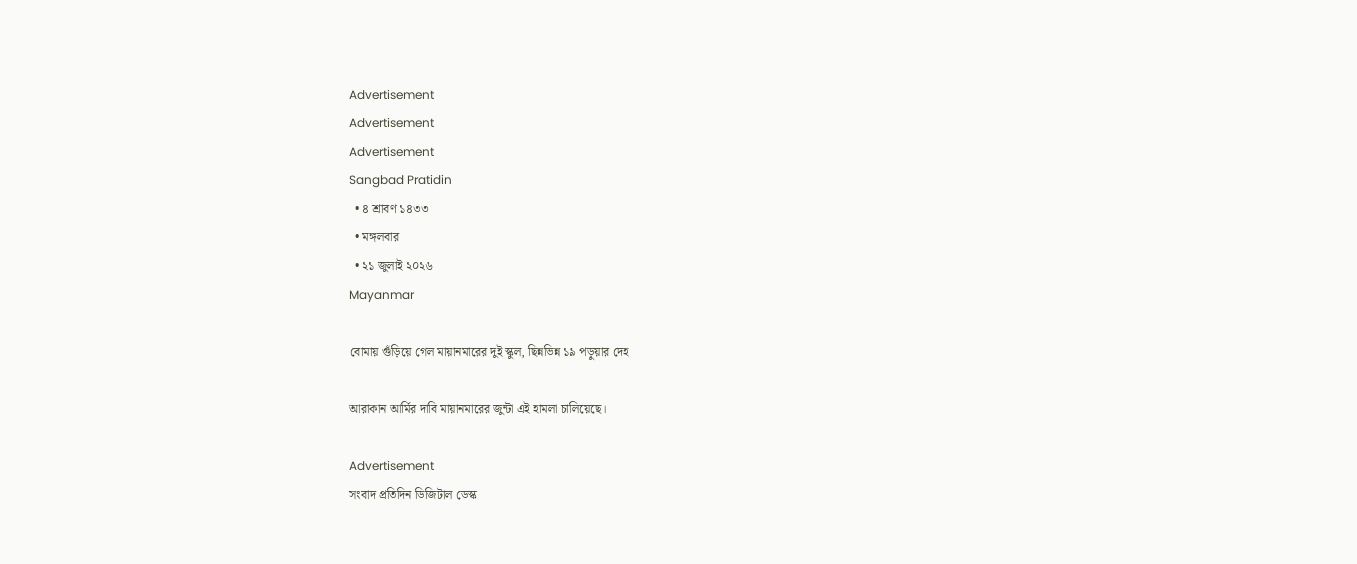Advertisement
Advertisement
Advertisement
Sangbad Pratidin
  • ৪ শ্রাবণ ১৪৩৩
  • মঙ্গলবার
  • ২১ জুলাই ২০২৬
Mayanmar

বোমায় গুঁড়িয়ে গেল মায়ানমারের দুই স্কুল, ছিন্নভিন্ন ১৯ পড়ুয়ার দেহ

আরাকান আর্মির দাবি মায়ানমারের জুন্টা এই হামলা চালিয়েছে।

Advertisement
সংবাদ প্রতিদিন ডিজিটাল ডেস্ক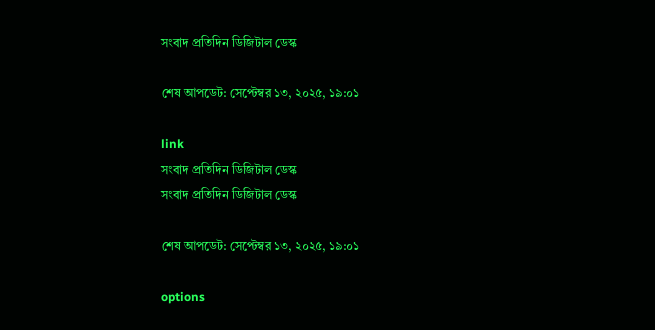সংবাদ প্রতিদিন ডিজিটাল ডেস্ক

শেষ আপডেট: সেপ্টেম্বর ১৩, ২০২৫, ১৯:০১

link
সংবাদ প্রতিদিন ডিজিটাল ডেস্ক
সংবাদ প্রতিদিন ডিজিটাল ডেস্ক

শেষ আপডেট: সেপ্টেম্বর ১৩, ২০২৫, ১৯:০১

options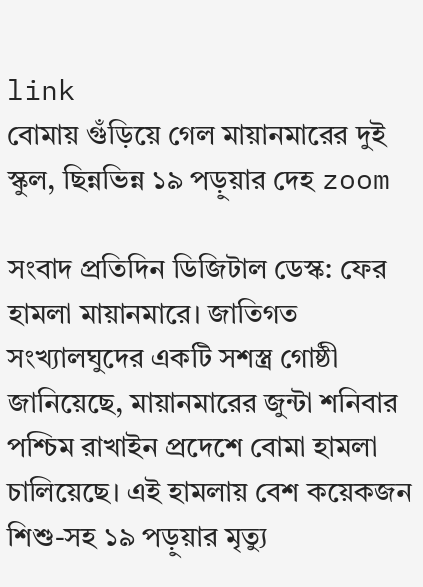link
বোমায় গুঁড়িয়ে গেল মায়ানমারের দুই স্কুল, ছিন্নভিন্ন ১৯ পড়ুয়ার দেহ zoom

সংবাদ প্রতিদিন ডিজিটাল ডেস্ক: ফের হামলা মায়ানমারে। জাতিগত সংখ্যালঘুদের একটি সশস্ত্র গোষ্ঠী জানিয়েছে, মায়ানমারের জুন্টা শনিবার পশ্চিম রাখাইন প্রদেশে বোমা হামলা চালিয়েছে। এই হামলায় বেশ কয়েকজন শিশু-সহ ১৯ পড়ুয়ার মৃত্যু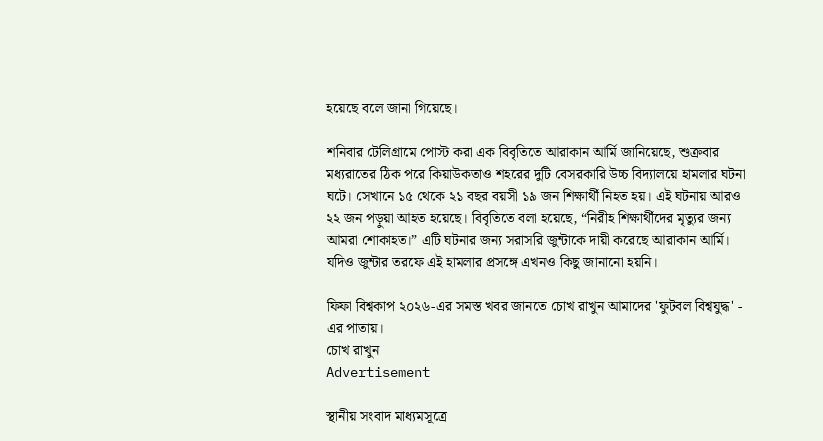হয়েছে বলে জানা গিয়েছে।

শনিবার টেলিগ্রামে পোস্ট করা এক বিবৃতিতে আরাকান আর্মি জানিয়েছে, শুক্রবার মধ্যরাতের ঠিক পরে কিয়াউকতাও শহরের দুটি বেসরকারি উচ্চ বিদ্যালয়ে হামলার ঘটনা ঘটে। সেখানে ১৫ থেকে ২১ বছর বয়সী ১৯ জন শিক্ষার্থী নিহত হয়। এই ঘটনায় আরও ২২ জন পড়ুয়া আহত হয়েছে। বিবৃতিতে বলা হয়েছে, “নিরীহ শিক্ষার্থীদের মৃত্যুর জন্য আমরা শোকাহত।” এটি ঘটনার জন্য সরাসরি জুন্টাকে দায়ী করেছে আরাকান আর্মি। যদিও জুন্টার তরফে এই হামলার প্রসঙ্গে এখনও কিছু জানানো হয়নি।

ফিফা বিশ্বকাপ ২০২৬-এর সমস্ত খবর জানতে চোখ রাখুন আমাদের 'ফুটবল বিশ্বযুদ্ধ' - এর পাতায়।
চোখ রাখুন
Advertisement

স্থানীয় সংবাদ মাধ্যমসূত্রে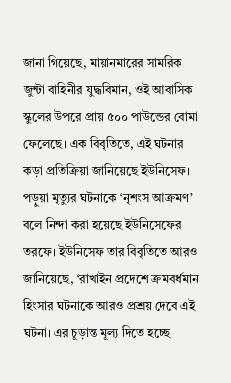জানা গিয়েছে, মায়ানমারের সামরিক জুন্টা বাহিনীর যুদ্ধবিমান, ওই আবাসিক স্কুলের উপরে প্রায় ৫০০ পাউন্ডের বোমা ফেলেছে। এক বিবৃতিতে, এই ঘটনার কড়া প্রতিক্রিয়া জানিয়েছে ইউনিসেফ। পড়ুয়া মৃত্যুর ঘটনাকে ‘নৃশংস আক্রমণ’ বলে নিন্দা করা হয়েছে ইউনিসেফের তরফে। ইউনিসেফ তার বিবৃতিতে আরও জানিয়েছে, ‘রাখাইন প্রদেশে ক্রমবর্ধমান হিংসার ঘটনাকে আরও প্রশ্রয় দেবে এই ঘটনা। এর চূড়ান্ত মূল্য দিতে হচ্ছে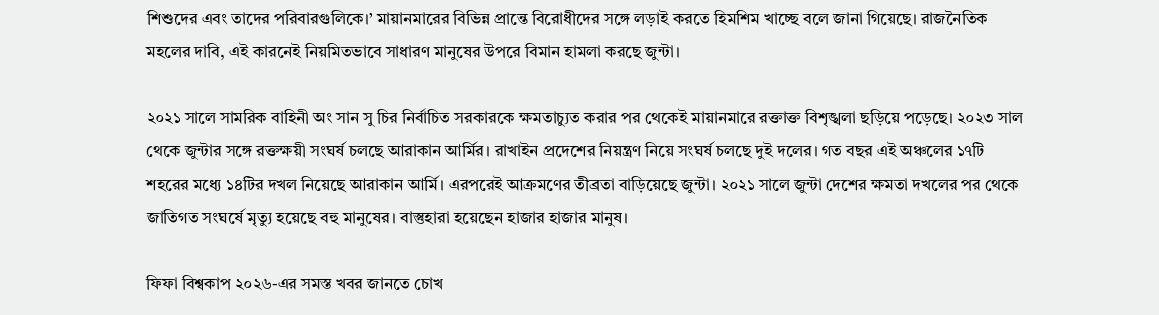শিশুদের এবং তাদের পরিবারগুলিকে।’ মায়ানমারের বিভিন্ন প্রান্তে বিরোধীদের সঙ্গে লড়াই করতে হিমশিম খাচ্ছে বলে জানা গিয়েছে। রাজনৈতিক মহলের দাবি, এই কারনেই নিয়মিতভাবে সাধারণ মানুষের উপরে বিমান হামলা করছে জুন্টা।

২০২১ সালে সামরিক বাহিনী অং সান সু চির নির্বাচিত সরকারকে ক্ষমতাচ্যুত করার পর থেকেই মায়ানমারে রক্তাক্ত বিশৃঙ্খলা ছড়িয়ে পড়েছে। ২০২৩ সাল থেকে জুন্টার সঙ্গে রক্তক্ষয়ী সংঘর্ষ চলছে আরাকান আর্মির। রাখাইন প্রদেশের নিয়ন্ত্রণ নিয়ে সংঘর্ষ চলছে দুই দলের। গত বছর এই অঞ্চলের ১৭টি শহরের মধ্যে ১৪টির দখল নিয়েছে আরাকান আর্মি। এরপরেই আক্রমণের তীব্রতা বাড়িয়েছে জুন্টা। ২০২১ সালে জুন্টা দেশের ক্ষমতা দখলের পর থেকে জাতিগত সংঘর্ষে মৃত্যু হয়েছে বহু মানুষের। বাস্তুহারা হয়েছেন হাজার হাজার মানুষ।

ফিফা বিশ্বকাপ ২০২৬-এর সমস্ত খবর জানতে চোখ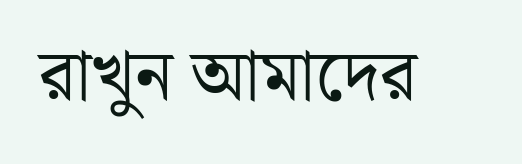রাখুন আমাদের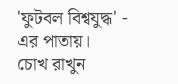'ফুটবল বিশ্বযুদ্ধ' - এর পাতায়।
চোখ রাখুন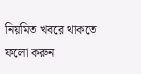নিয়মিত খবরে থাকতে ফলো করুন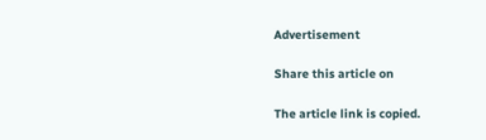Advertisement

Share this article on

The article link is copied.